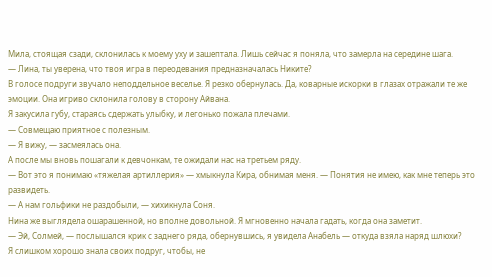Мила, стоящая сзади, склонилась к моему уху и зашептала. Лишь сейчас я поняла, что замерла на середине шага.
— Лина, ты уверена, что твоя игра в переодевания предназначалась Никите?
В голосе подруги звучало неподдельное веселье. Я резко обернулась. Да, коварные искорки в глазах отражали те же эмоции. Она игриво склонила голову в сторону Айвана.
Я закусила губу, стараясь сдержать улыбку, и легонько пожала плечами.
— Совмещаю приятное с полезным.
— Я вижу, — засмеялась она.
А после мы вновь пошагали к девчонкам, те ожидали нас на третьем ряду.
— Вот это я понимаю «тяжелая артиллерия» — хмыкнула Кира, обнимая меня. — Понятия не имею, как мне теперь это развидеть.
— А нам гольфики не раздобыли, — хихикнула Соня.
Нина же выглядела ошарашенной, но вполне довольной. Я мгновенно начала гадать, когда она заметит.
— Эй, Солмей, — послышался крик с заднего ряда, обернувшись, я увидела Анабель — откуда взяла наряд шлюхи?
Я слишком хорошо знала своих подруг, чтобы, не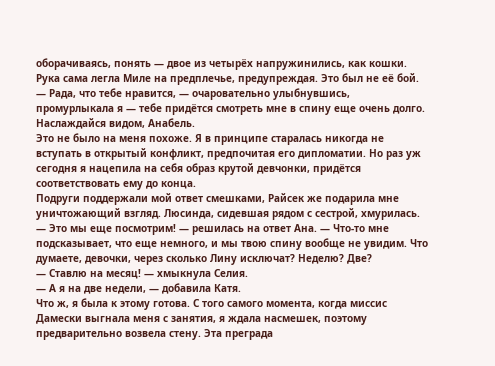оборачиваясь, понять — двое из четырёх напружинились, как кошки. Рука сама легла Миле на предплечье, предупреждая. Это был не её бой.
— Рада, что тебе нравится, — очаровательно улыбнувшись, промурлыкала я — тебе придётся смотреть мне в спину еще очень долго. Наслаждайся видом, Анабель.
Это не было на меня похоже. Я в принципе старалась никогда не вступать в открытый конфликт, предпочитая его дипломатии. Но раз уж сегодня я нацепила на себя образ крутой девчонки, придётся соответствовать ему до конца.
Подруги поддержали мой ответ смешками, Райсек же подарила мне уничтожающий взгляд. Люсинда, сидевшая рядом с сестрой, хмурилась.
— Это мы еще посмотрим! — решилась на ответ Ана. — Что-то мне подсказывает, что еще немного, и мы твою спину вообще не увидим. Что думаете, девочки, через сколько Лину исключат? Неделю? Две?
— Ставлю на месяц! — хмыкнула Селия.
— А я на две недели, — добавила Катя.
Что ж, я была к этому готова. С того самого момента, когда миссис Дамески выгнала меня с занятия, я ждала насмешек, поэтому предварительно возвела стену. Эта преграда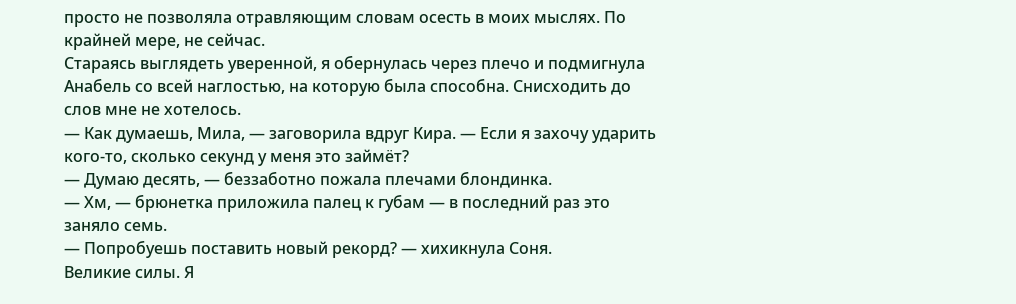просто не позволяла отравляющим словам осесть в моих мыслях. По крайней мере, не сейчас.
Стараясь выглядеть уверенной, я обернулась через плечо и подмигнула Анабель со всей наглостью, на которую была способна. Снисходить до слов мне не хотелось.
— Как думаешь, Мила, — заговорила вдруг Кира. — Если я захочу ударить кого-то, сколько секунд у меня это займёт?
— Думаю десять, — беззаботно пожала плечами блондинка.
— Хм, — брюнетка приложила палец к губам — в последний раз это заняло семь.
— Попробуешь поставить новый рекорд? — хихикнула Соня.
Великие силы. Я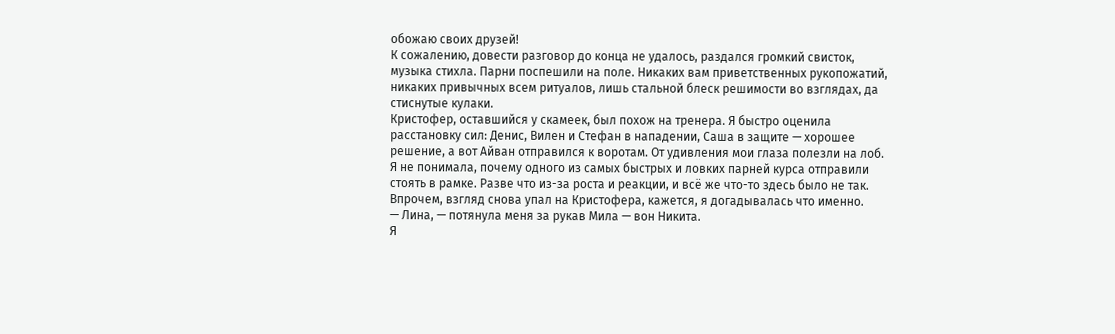обожаю своих друзей!
К сожалению, довести разговор до конца не удалось, раздался громкий свисток, музыка стихла. Парни поспешили на поле. Никаких вам приветственных рукопожатий, никаких привычных всем ритуалов, лишь стальной блеск решимости во взглядах, да стиснутые кулаки.
Кристофер, оставшийся у скамеек, был похож на тренера. Я быстро оценила расстановку сил: Денис, Вилен и Стефан в нападении, Саша в защите — хорошее решение, а вот Айван отправился к воротам. От удивления мои глаза полезли на лоб. Я не понимала, почему одного из самых быстрых и ловких парней курса отправили стоять в рамке. Разве что из-за роста и реакции, и всё же что-то здесь было не так. Впрочем, взгляд снова упал на Кристофера, кажется, я догадывалась что именно.
— Лина, — потянула меня за рукав Мила — вон Никита.
Я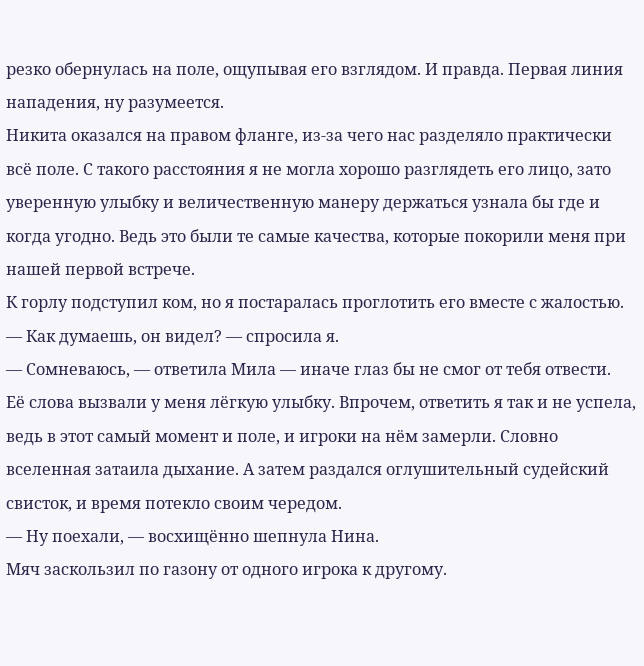резко обернулась на поле, ощупывая его взглядом. И правда. Первая линия нападения, ну разумеется.
Никита оказался на правом фланге, из-за чего нас разделяло практически всё поле. С такого расстояния я не могла хорошо разглядеть его лицо, зато уверенную улыбку и величественную манеру держаться узнала бы где и когда угодно. Ведь это были те самые качества, которые покорили меня при нашей первой встрече.
К горлу подступил ком, но я постаралась проглотить его вместе с жалостью.
— Как думаешь, он видел? — спросила я.
— Сомневаюсь, — ответила Мила — иначе глаз бы не смог от тебя отвести.
Её слова вызвали у меня лёгкую улыбку. Впрочем, ответить я так и не успела, ведь в этот самый момент и поле, и игроки на нём замерли. Словно вселенная затаила дыхание. А затем раздался оглушительный судейский свисток, и время потекло своим чередом.
— Ну поехали, — восхищённо шепнула Нина.
Мяч заскользил по газону от одного игрока к другому.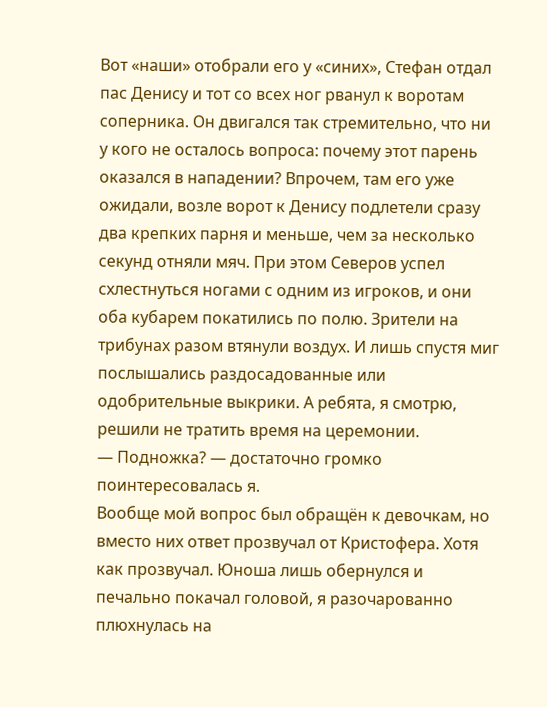Вот «наши» отобрали его у «синих», Стефан отдал пас Денису и тот со всех ног рванул к воротам соперника. Он двигался так стремительно, что ни у кого не осталось вопроса: почему этот парень оказался в нападении? Впрочем, там его уже ожидали, возле ворот к Денису подлетели сразу два крепких парня и меньше, чем за несколько секунд отняли мяч. При этом Северов успел схлестнуться ногами с одним из игроков, и они оба кубарем покатились по полю. Зрители на трибунах разом втянули воздух. И лишь спустя миг послышались раздосадованные или одобрительные выкрики. А ребята, я смотрю, решили не тратить время на церемонии.
— Подножка? — достаточно громко поинтересовалась я.
Вообще мой вопрос был обращён к девочкам, но вместо них ответ прозвучал от Кристофера. Хотя как прозвучал. Юноша лишь обернулся и печально покачал головой, я разочарованно плюхнулась на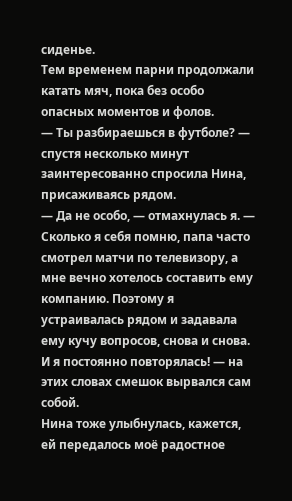сиденье.
Тем временем парни продолжали катать мяч, пока без особо опасных моментов и фолов.
— Ты разбираешься в футболе? — спустя несколько минут заинтересованно спросила Нина, присаживаясь рядом.
— Да не особо, — отмахнулась я. — Сколько я себя помню, папа часто смотрел матчи по телевизору, а мне вечно хотелось составить ему компанию. Поэтому я устраивалась рядом и задавала ему кучу вопросов, снова и снова. И я постоянно повторялась! — на этих словах смешок вырвался сам собой.
Нина тоже улыбнулась, кажется, ей передалось моё радостное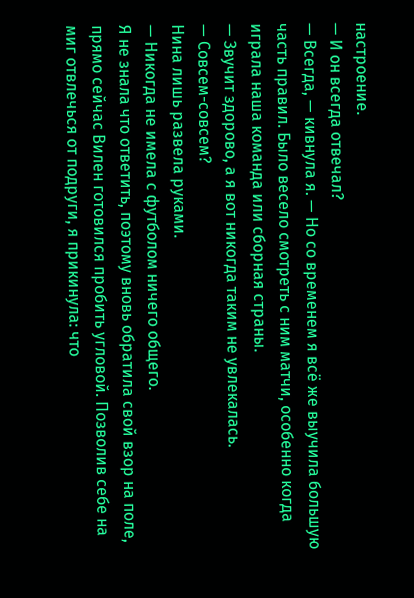настроение.
— И он всегда отвечал?
— Всегда, — кивнула я. — Но со временем я всё же выучила большую часть правил. Было весело смотреть с ним матчи, особенно когда играла наша команда или сборная страны.
— Звучит здорово, а я вот никогда таким не увлекалась.
— Совсем-совсем?
Нина лишь развела руками.
— Никогда не имела с футболом ничего общего.
Я не знала что ответить, поэтому вновь обратила свой взор на поле, прямо сейчас Вилен готовился пробить угловой. Позволив себе на миг отвлечься от подруги, я прикинула: что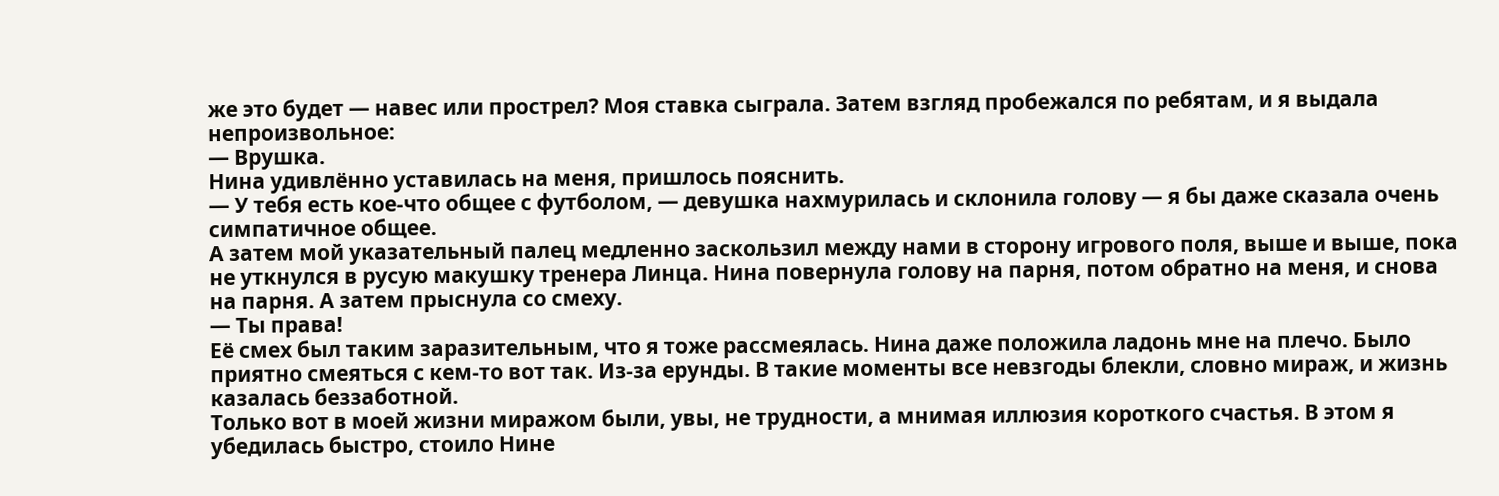же это будет — навес или прострел? Моя ставка сыграла. Затем взгляд пробежался по ребятам, и я выдала непроизвольное:
— Врушка.
Нина удивлённо уставилась на меня, пришлось пояснить.
— У тебя есть кое-что общее с футболом, — девушка нахмурилась и склонила голову — я бы даже сказала очень симпатичное общее.
А затем мой указательный палец медленно заскользил между нами в сторону игрового поля, выше и выше, пока не уткнулся в русую макушку тренера Линца. Нина повернула голову на парня, потом обратно на меня, и снова на парня. А затем прыснула со смеху.
— Ты права!
Её смех был таким заразительным, что я тоже рассмеялась. Нина даже положила ладонь мне на плечо. Было приятно смеяться с кем-то вот так. Из-за ерунды. В такие моменты все невзгоды блекли, словно мираж, и жизнь казалась беззаботной.
Только вот в моей жизни миражом были, увы, не трудности, а мнимая иллюзия короткого счастья. В этом я убедилась быстро, стоило Нине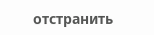отстранить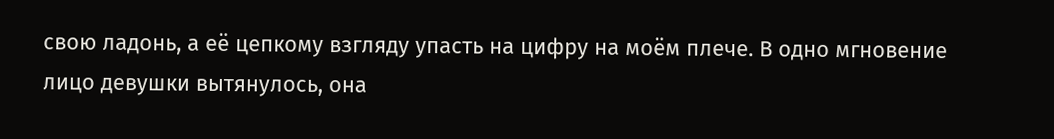свою ладонь, а её цепкому взгляду упасть на цифру на моём плече. В одно мгновение лицо девушки вытянулось, она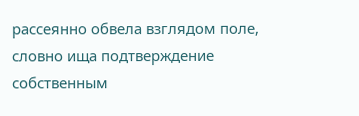рассеянно обвела взглядом поле, словно ища подтверждение собственным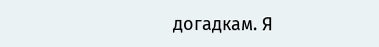догадкам. Я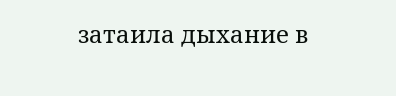затаила дыхание в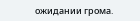ожидании грома.